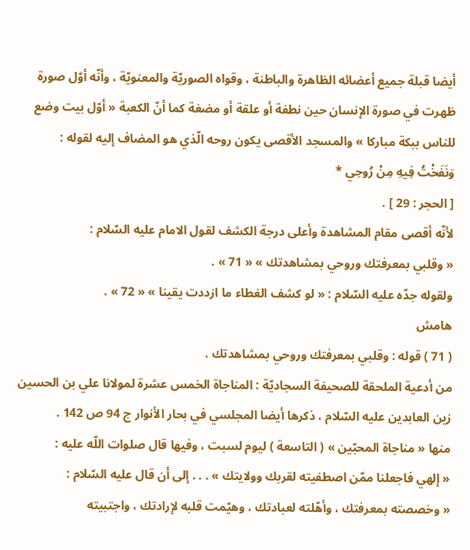أيضا قبلة جميع أعضائه الظاهرة والباطنة ، وقواه الصوريّة والمعنويّة ، وأنّه أوّل صورة ظهرت في صورة الإنسان حين نطفة أو علقة أو مضغة كما أنّ الكعبة « أوّل بيت وضع للناس ببكة مباركا » والمسجد الأقصى يكون روحه الّذي هو المضاف إليه لقوله :
وَنَفَخْتُ فِيهِ مِنْ رُوحِي *
[ الحجر : 29 ] .
لأنّه أقصى مقام المشاهدة وأعلى درجة الكشف لقول الامام عليه السّلام :
« وقلبي بمعرفتك وروحي بمشاهدتك » « 71 » .
ولقوله جدّه عليه السّلام : « لو كشف الغطاء ما ازددت يقينا » « 72 » .
هامش
( 71 ) قوله : وقلبي بمعرفتك وروحي بمشاهدتك .
من أدعية الملحقة للصحيفة السجاديّة : المناجاة الخمس عشرة لمولانا علي بن الحسين زين العابدين عليه السّلام ، ذكرها أيضا المجلسي في بحار الأنوار ج 94 ص 142 .
منها « مناجاة المحبّين » ( التاسعة ) ليوم لسبت ، وفيها قال صلوات اللّه عليه :
« إلهي فاجعلنا ممّن اصطفيته لقربك وولايتك » . . . إلى أن قال عليه السّلام :
« وخصصته بمعرفتك ، وأهّلته لعبادتك ، وهيّمت قلبه لإرادتك ، واجتبيته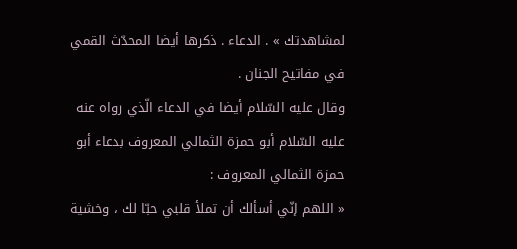لمشاهدتك » . الدعاء . ذكرها أيضا المحدّث القمي في مفاتيح الجنان .
وقال عليه السّلام أيضا في الدعاء الّذي رواه عنه عليه السّلام أبو حمزة الثمالي المعروف بدعاء أبو حمزة الثمالي المعروف :
« اللهم إنّي أسألك أن تملأ قلبي حبّا لك ، وخشية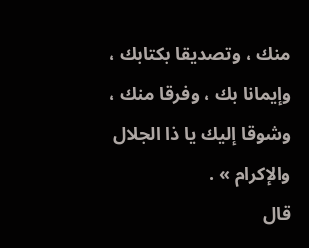منك ، وتصديقا بكتابك ، وإيمانا بك ، وفرقا منك ، وشوقا إليك يا ذا الجلال والإكرام » .
قال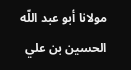مولانا أبو عبد اللّه الحسين بن علي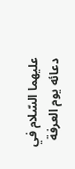عليهما السّلام في دعائه يوم العرفة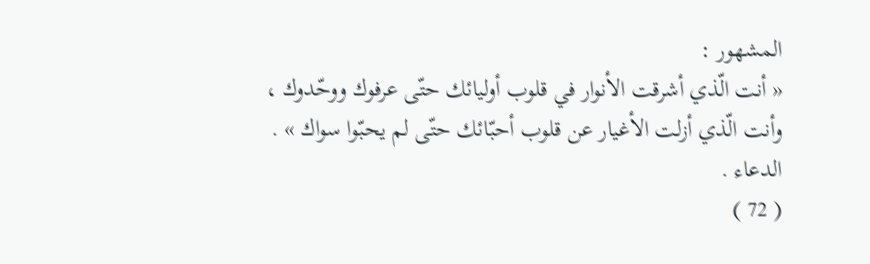المشهور :
« أنت الّذي أشرقت الأنوار في قلوب أوليائك حتّى عرفوك ووحّدوك ، وأنت الّذي أزلت الأغيار عن قلوب أحبّائك حتّى لم يحبّوا سواك » . الدعاء .
( 72 )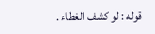قوله : لو كشف الغطاء .